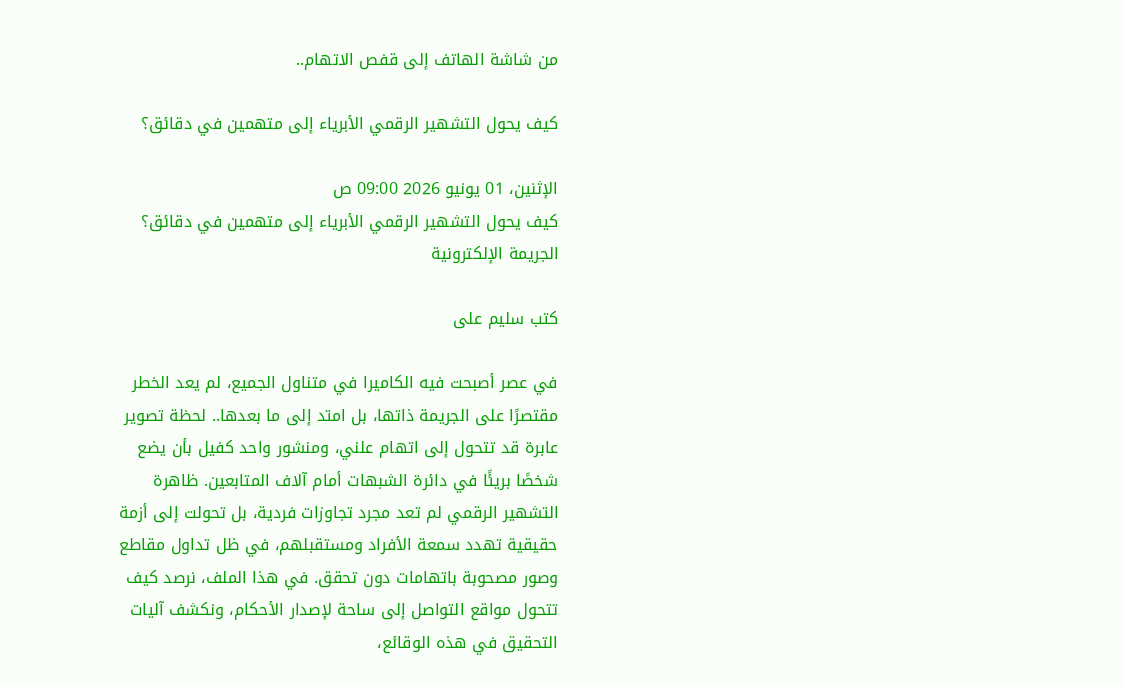من شاشة الهاتف إلى قفص الاتهام..

كيف يحول التشهير الرقمي الأبرياء إلى متهمين في دقائق؟

الإثنين، 01 يونيو 2026 09:00 ص
كيف يحول التشهير الرقمي الأبرياء إلى متهمين في دقائق؟ الجريمة الإلكترونية

كتب سليم على

في عصر أصبحت فيه الكاميرا في متناول الجميع، لم يعد الخطر مقتصرًا على الجريمة ذاتها، بل امتد إلى ما بعدها.. لحظة تصوير عابرة قد تتحول إلى اتهام علني، ومنشور واحد كفيل بأن يضع شخصًا بريئًا في دائرة الشبهات أمام آلاف المتابعين. ظاهرة التشهير الرقمي لم تعد مجرد تجاوزات فردية، بل تحولت إلى أزمة حقيقية تهدد سمعة الأفراد ومستقبلهم، في ظل تداول مقاطع وصور مصحوبة باتهامات دون تحقق. في هذا الملف، نرصد كيف تتحول مواقع التواصل إلى ساحة لإصدار الأحكام، ونكشف آليات التحقيق في هذه الوقائع،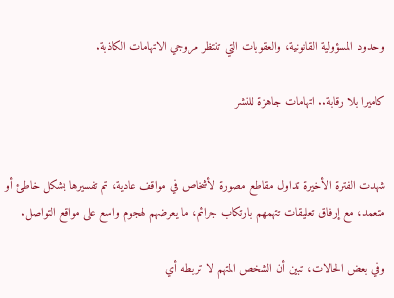وحدود المسؤولية القانونية، والعقوبات التي تنتظر مروجي الاتهامات الكاذبة.

كاميرا بلا رقابة.. اتهامات جاهزة للنشر


شهدت الفترة الأخيرة تداول مقاطع مصورة لأشخاص في مواقف عادية، تم تفسيرها بشكل خاطئ أو متعمد، مع إرفاق تعليقات تتهمهم بارتكاب جرائم، ما يعرضهم لهجوم واسع على مواقع التواصل.

وفي بعض الحالات، تبين أن الشخص المتهم لا تربطه أي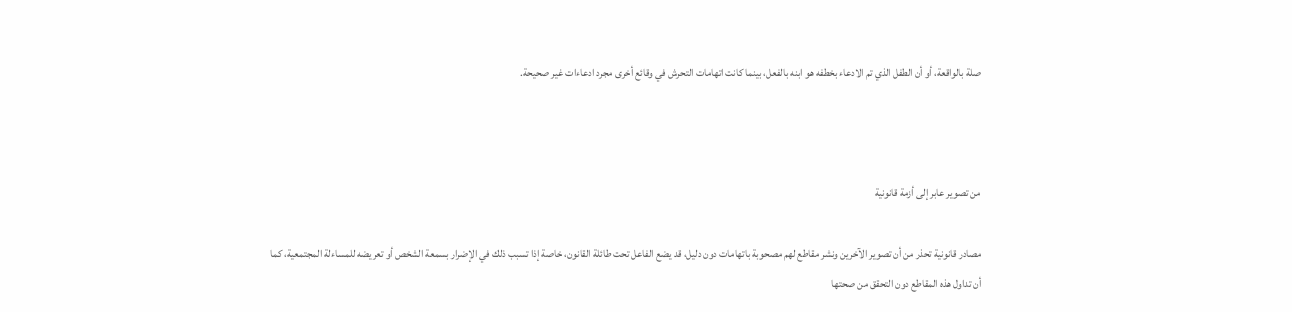صلة بالواقعة، أو أن الطفل الذي تم الادعاء بخطفه هو ابنه بالفعل، بينما كانت اتهامات التحرش في وقائع أخرى مجرد ادعاءات غير صحيحة.



من تصوير عابر إلى أزمة قانونية

مصادر قانونية تحذر من أن تصوير الآخرين ونشر مقاطع لهم مصحوبة باتهامات دون دليل، قد يضع الفاعل تحت طائلة القانون، خاصة إذا تسبب ذلك في الإضرار بسمعة الشخص أو تعريضه للمساءلة المجتمعية، كما أن تداول هذه المقاطع دون التحقق من صحتها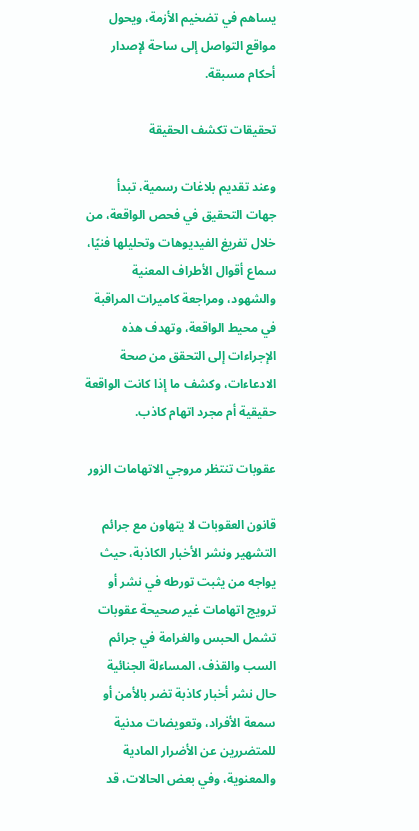يساهم في تضخيم الأزمة، ويحول مواقع التواصل إلى ساحة لإصدار أحكام مسبقة.

تحقيقات تكشف الحقيقة

وعند تقديم بلاغات رسمية، تبدأ جهات التحقيق في فحص الواقعة، من خلال تفريغ الفيديوهات وتحليلها فنيًا، سماع أقوال الأطراف المعنية والشهود، ومراجعة كاميرات المراقبة في محيط الواقعة، وتهدف هذه الإجراءات إلى التحقق من صحة الادعاءات، وكشف ما إذا كانت الواقعة حقيقية أم مجرد اتهام كاذب.

عقوبات تنتظر مروجي الاتهامات الزور

قانون العقوبات لا يتهاون مع جرائم التشهير ونشر الأخبار الكاذبة، حيث يواجه من يثبت تورطه في نشر أو ترويج اتهامات غير صحيحة عقوبات تشمل الحبس والغرامة في جرائم السب والقذف، المساءلة الجنائية حال نشر أخبار كاذبة تضر بالأمن أو سمعة الأفراد، وتعويضات مدنية للمتضررين عن الأضرار المادية والمعنوية، وفي بعض الحالات، قد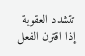تتشدد العقوبة إذا اقترن الفعل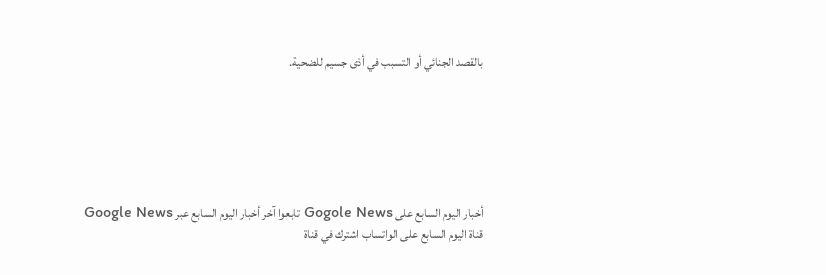بالقصد الجنائي أو التسبب في أذى جسيم للضحية.






أخبار اليوم السابع على Gogole News تابعوا آخر أخبار اليوم السابع عبر Google News
قناة اليوم السابع على الواتساب اشترك في قناة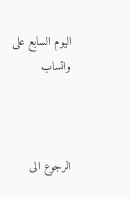اليوم السابع على واتساب



الرجوع الى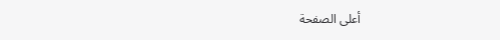أعلى الصفحة